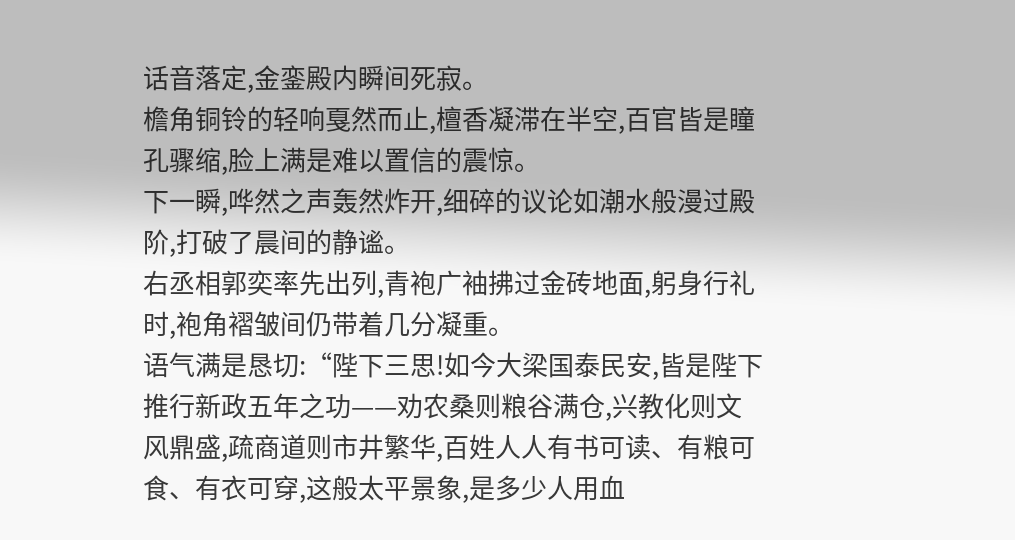话音落定,金銮殿内瞬间死寂。
檐角铜铃的轻响戛然而止,檀香凝滞在半空,百官皆是瞳孔骤缩,脸上满是难以置信的震惊。
下一瞬,哗然之声轰然炸开,细碎的议论如潮水般漫过殿阶,打破了晨间的静谧。
右丞相郭奕率先出列,青袍广袖拂过金砖地面,躬身行礼时,袍角褶皱间仍带着几分凝重。
语气满是恳切:“陛下三思!如今大梁国泰民安,皆是陛下推行新政五年之功——劝农桑则粮谷满仓,兴教化则文风鼎盛,疏商道则市井繁华,百姓人人有书可读、有粮可食、有衣可穿,这般太平景象,是多少人用血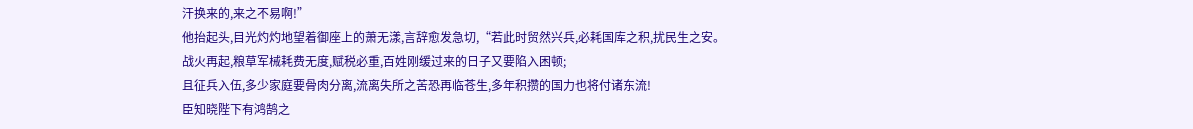汗换来的,来之不易啊!”
他抬起头,目光灼灼地望着御座上的萧无漾,言辞愈发急切,“若此时贸然兴兵,必耗国库之积,扰民生之安。
战火再起,粮草军械耗费无度,赋税必重,百姓刚缓过来的日子又要陷入困顿;
且征兵入伍,多少家庭要骨肉分离,流离失所之苦恐再临苍生,多年积攒的国力也将付诸东流!
臣知晓陛下有鸿鹄之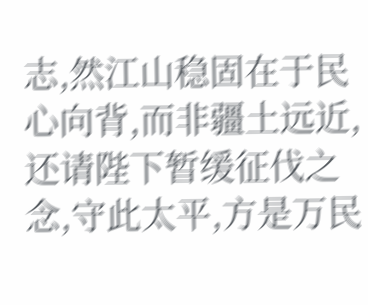志,然江山稳固在于民心向背,而非疆土远近,还请陛下暂缓征伐之念,守此太平,方是万民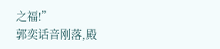之福!”
郭奕话音刚落,殿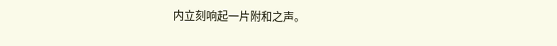内立刻响起一片附和之声。